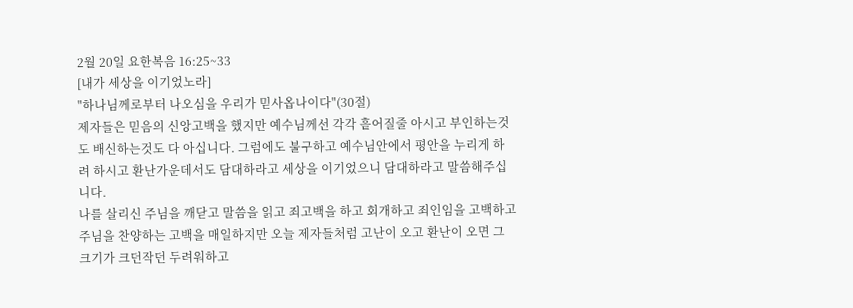2월 20일 요한복음 16:25~33
[내가 세상을 이기었노라]
"하나님께로부터 나오심을 우리가 믿사옵나이다"(30절)
제자들은 믿음의 신앙고백을 했지만 예수님께선 각각 흩어질줄 아시고 부인하는것도 배신하는것도 다 아십니다. 그럼에도 불구하고 예수님안에서 평안을 누리게 하려 하시고 환난가운데서도 담대하라고 세상을 이기었으니 담대하라고 말씀해주십니다.
나를 살리신 주님을 깨닫고 말씀을 읽고 죄고백을 하고 회개하고 죄인임을 고백하고 주님을 찬양하는 고백을 매일하지만 오늘 제자들처럼 고난이 오고 환난이 오면 그 크기가 크던작던 두려워하고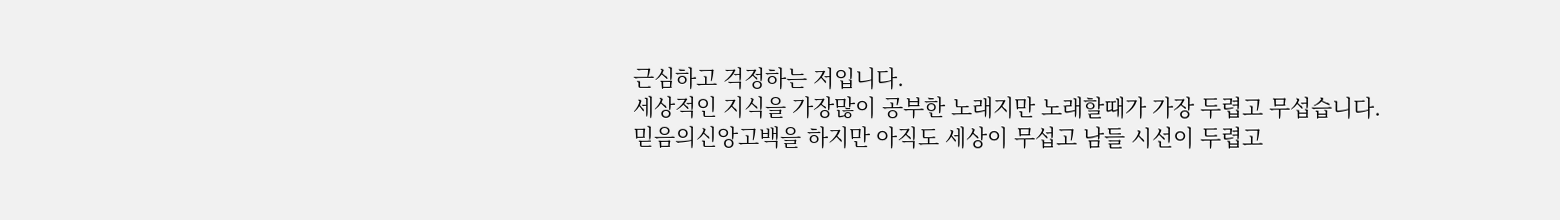근심하고 걱정하는 저입니다.
세상적인 지식을 가장많이 공부한 노래지만 노래할때가 가장 두렵고 무섭습니다.
믿음의신앙고백을 하지만 아직도 세상이 무섭고 남들 시선이 두렵고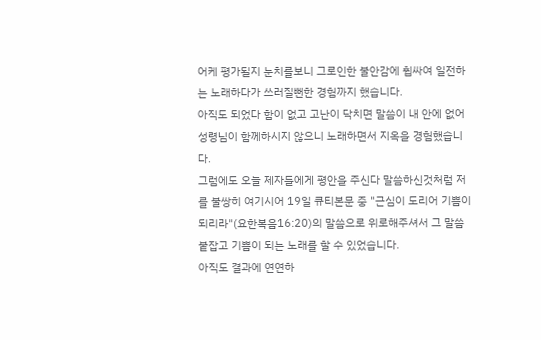어케 평가될지 눈치를보니 그로인한 불안감에 휩싸여 일전하는 노래하다가 쓰러질뻔한 경험까지 했습니다.
아직도 되었다 함이 없고 고난이 닥치면 말씀이 내 안에 없어 성령님이 함께하시지 않으니 노래하면서 지옥을 경험했습니다.
그럼에도 오늘 제자들에게 평안을 주신다 말씀하신것처럼 저를 불쌍히 여기시어 19일 큐티본문 중 "근심이 도리어 기쁨이 되리라"(요한복음16:20)의 말씀으로 위로해주셔서 그 말씀 붙잡고 기쁨이 되는 노래를 할 수 있었습니다.
아직도 결과에 연연하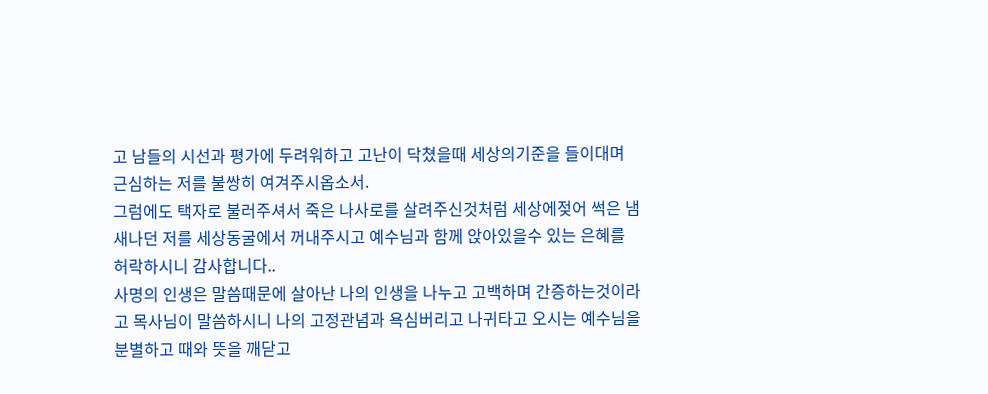고 남들의 시선과 평가에 두려워하고 고난이 닥쳤을때 세상의기준을 들이대며 근심하는 저를 불쌍히 여겨주시옵소서.
그럼에도 택자로 불러주셔서 죽은 나사로를 살려주신것처럼 세상에젖어 썩은 냄새나던 저를 세상동굴에서 꺼내주시고 예수님과 함께 앉아있을수 있는 은혜를 허락하시니 감사합니다..
사명의 인생은 말씀때문에 살아난 나의 인생을 나누고 고백하며 간증하는것이라고 목사님이 말씀하시니 나의 고정관념과 욕심버리고 나귀타고 오시는 예수님을 분별하고 때와 뜻을 깨닫고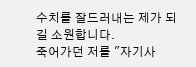수치를 잘드러내는 제가 되길 소원합니다.
죽어가던 저를 "자기사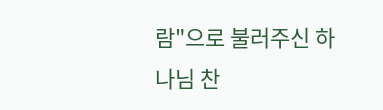람"으로 불러주신 하나님 찬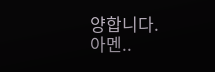양합니다.
아멘..